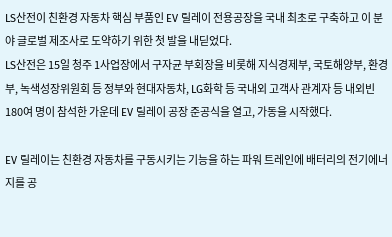LS산전이 친환경 자동차 핵심 부품인 EV 릴레이 전용공장을 국내 최초로 구축하고 이 분야 글로벌 제조사로 도약하기 위한 첫 발을 내딛었다.
LS산전은 15일 청주 1사업장에서 구자균 부회장을 비롯해 지식경제부, 국토해양부, 환경부, 녹색성장위원회 등 정부와 현대자동차, LG화학 등 국내외 고객사 관계자 등 내외빈 180여 명이 참석한 가운데 EV 릴레이 공장 준공식을 열고, 가동을 시작했다.

EV 릴레이는 친환경 자동차를 구동시키는 기능을 하는 파워 트레인에 배터리의 전기에너지를 공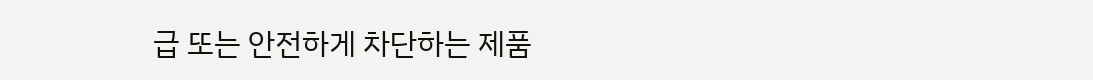급 또는 안전하게 차단하는 제품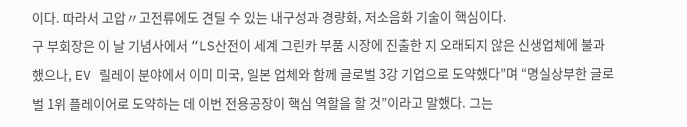이다. 따라서 고압〃고전류에도 견딜 수 있는 내구성과 경량화, 저소음화 기술이 핵심이다.
구 부회장은 이 날 기념사에서 “LS산전이 세계 그린카 부품 시장에 진출한 지 오래되지 않은 신생업체에 불과했으나, EV 릴레이 분야에서 이미 미국, 일본 업체와 함께 글로벌 3강 기업으로 도약했다”며 “명실상부한 글로벌 1위 플레이어로 도약하는 데 이번 전용공장이 핵심 역할을 할 것”이라고 말했다. 그는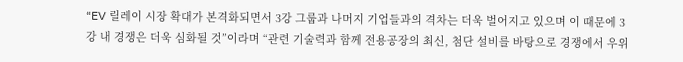“EV 릴레이 시장 확대가 본격화되면서 3강 그룹과 나머지 기업들과의 격차는 더욱 벌어지고 있으며 이 때문에 3강 내 경쟁은 더욱 심화될 것”이라며 “관련 기술력과 함께 전용공장의 최신, 첨단 설비를 바탕으로 경쟁에서 우위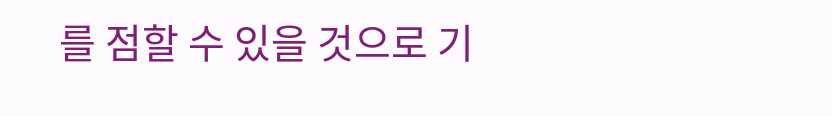를 점할 수 있을 것으로 기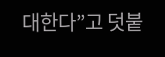대한다”고 덧붙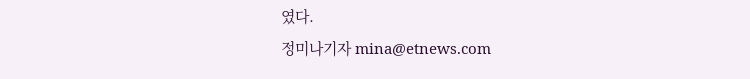였다.
정미나기자 mina@etnews.com